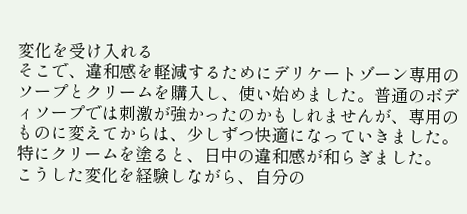変化を受け入れる
そこで、違和感を軽減するためにデリケートゾーン専用のソープとクリームを購入し、使い始めました。普通のボディソープでは刺激が強かったのかもしれませんが、専用のものに変えてからは、少しずつ快適になっていきました。特にクリームを塗ると、日中の違和感が和らぎました。
こうした変化を経験しながら、自分の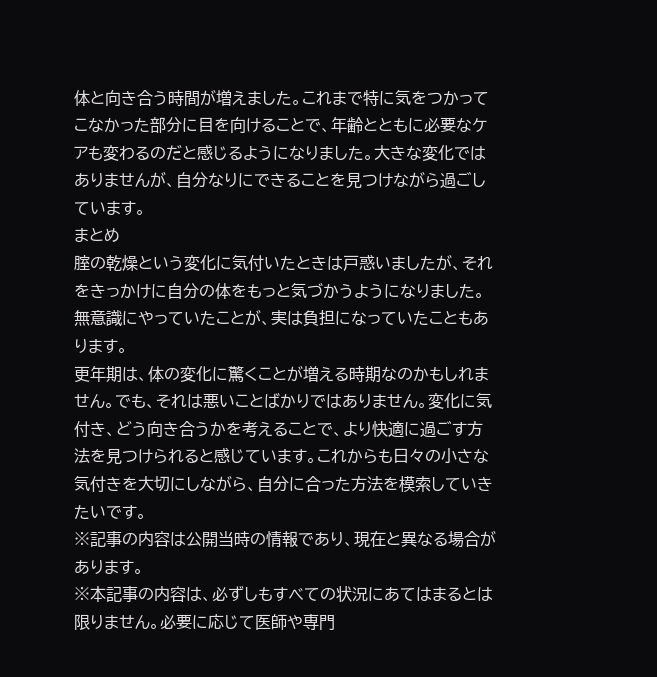体と向き合う時間が増えました。これまで特に気をつかってこなかった部分に目を向けることで、年齢とともに必要なケアも変わるのだと感じるようになりました。大きな変化ではありませんが、自分なりにできることを見つけながら過ごしています。
まとめ
腟の乾燥という変化に気付いたときは戸惑いましたが、それをきっかけに自分の体をもっと気づかうようになりました。無意識にやっていたことが、実は負担になっていたこともあります。
更年期は、体の変化に驚くことが増える時期なのかもしれません。でも、それは悪いことばかりではありません。変化に気付き、どう向き合うかを考えることで、より快適に過ごす方法を見つけられると感じています。これからも日々の小さな気付きを大切にしながら、自分に合った方法を模索していきたいです。
※記事の内容は公開当時の情報であり、現在と異なる場合があります。
※本記事の内容は、必ずしもすべての状況にあてはまるとは限りません。必要に応じて医師や専門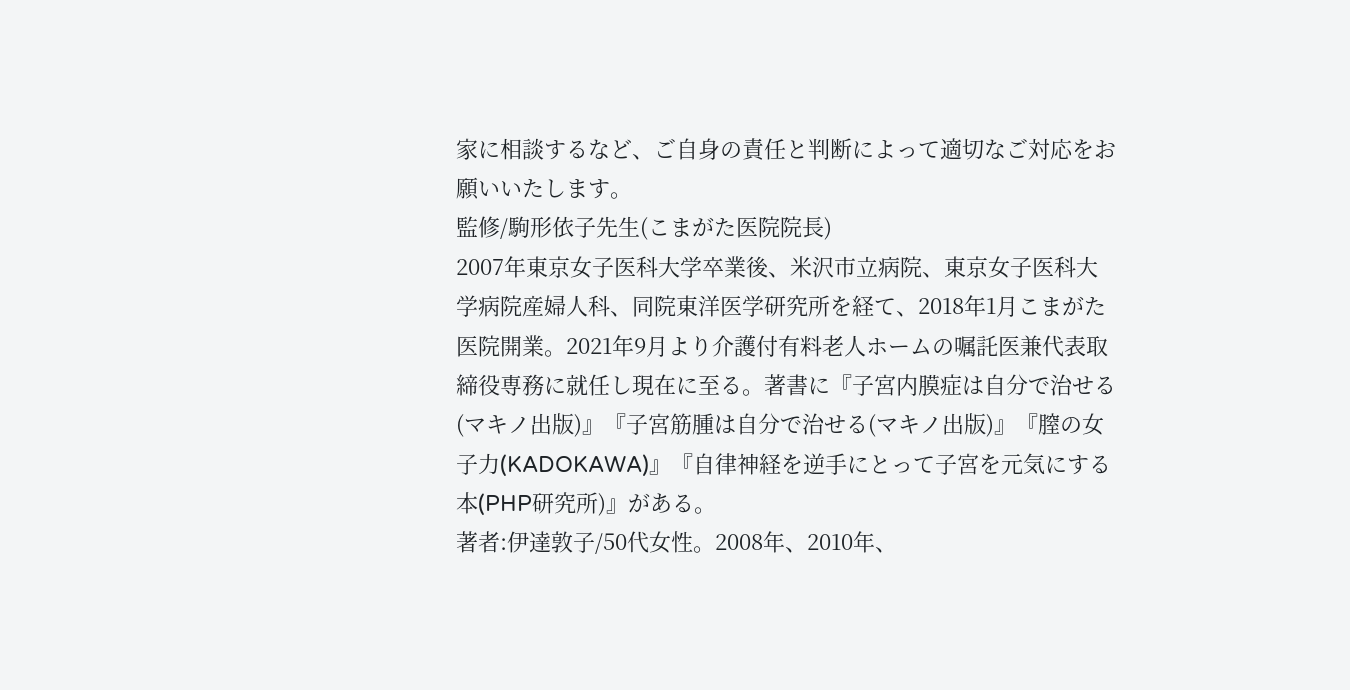家に相談するなど、ご自身の責任と判断によって適切なご対応をお願いいたします。
監修/駒形依子先生(こまがた医院院長)
2007年東京女子医科大学卒業後、米沢市立病院、東京女子医科大学病院産婦人科、同院東洋医学研究所を経て、2018年1月こまがた医院開業。2021年9月より介護付有料老人ホームの嘱託医兼代表取締役専務に就任し現在に至る。著書に『子宮内膜症は自分で治せる(マキノ出版)』『子宮筋腫は自分で治せる(マキノ出版)』『膣の女子力(KADOKAWA)』『自律神経を逆手にとって子宮を元気にする本(PHP研究所)』がある。
著者:伊達敦子/50代女性。2008年、2010年、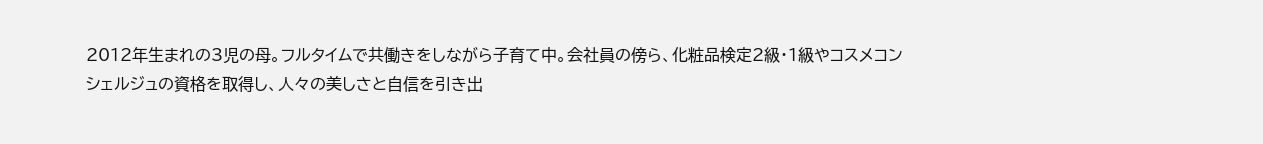2012年生まれの3児の母。フルタイムで共働きをしながら子育て中。会社員の傍ら、化粧品検定2級・1級やコスメコンシェルジュの資格を取得し、人々の美しさと自信を引き出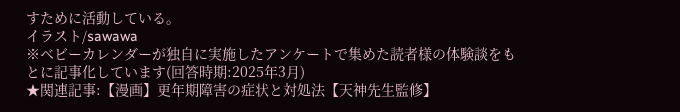すために活動している。
イラスト/sawawa
※ベビーカレンダーが独自に実施したアンケートで集めた読者様の体験談をもとに記事化しています(回答時期:2025年3月)
★関連記事:【漫画】更年期障害の症状と対処法【天神先生監修】